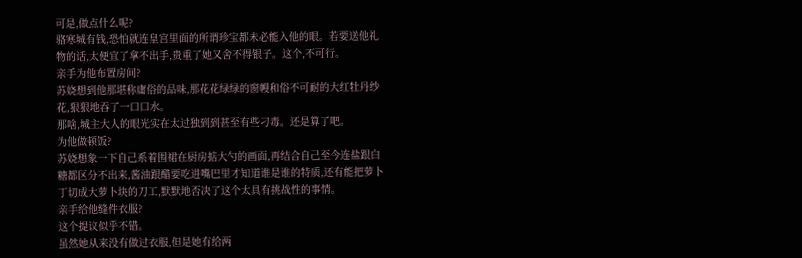可是,做点什么呢?
骆寒城有钱,恐怕就连皇宫里面的所谓珍宝都未必能入他的眼。若要送他礼物的话,太便宜了拿不出手,贵重了她又舍不得银子。这个,不可行。
亲手为他布置房间?
苏娆想到他那堪称庸俗的品味,那花花绿绿的窗幔和俗不可耐的大红牡丹纱花,狠狠地吞了一口口水。
那啥,城主大人的眼光实在太过独到到甚至有些刁毒。还是算了吧。
为他做顿饭?
苏娆想象一下自己系着围裙在厨房掂大勺的画面,再结合自己至今连盐跟白糖都区分不出来,酱油跟醋要吃进嘴巴里才知道谁是谁的特质,还有能把萝卜丁切成大萝卜块的刀工,默默地否决了这个太具有挑战性的事情。
亲手给他缝件衣服?
这个提议似乎不错。
虽然她从来没有做过衣服,但是她有给两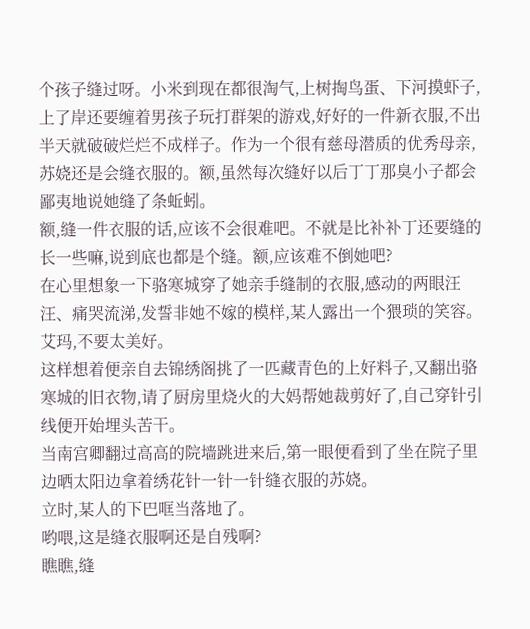个孩子缝过呀。小米到现在都很淘气,上树掏鸟蛋、下河摸虾子,上了岸还要缠着男孩子玩打群架的游戏,好好的一件新衣服,不出半天就破破烂烂不成样子。作为一个很有慈母潜质的优秀母亲,苏娆还是会缝衣服的。额,虽然每次缝好以后丁丁那臭小子都会鄙夷地说她缝了条蚯蚓。
额,缝一件衣服的话,应该不会很难吧。不就是比补补丁还要缝的长一些嘛,说到底也都是个缝。额,应该难不倒她吧?
在心里想象一下骆寒城穿了她亲手缝制的衣服,感动的两眼汪汪、痛哭流涕,发誓非她不嫁的模样,某人露出一个猥琐的笑容。
艾玛,不要太美好。
这样想着便亲自去锦绣阁挑了一匹藏青色的上好料子,又翻出骆寒城的旧衣物,请了厨房里烧火的大妈帮她裁剪好了,自己穿针引线便开始埋头苦干。
当南宫卿翻过高高的院墙跳进来后,第一眼便看到了坐在院子里边晒太阳边拿着绣花针一针一针缝衣服的苏娆。
立时,某人的下巴哐当落地了。
哟喂,这是缝衣服啊还是自残啊?
瞧瞧,缝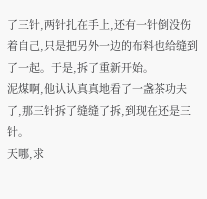了三针,两针扎在手上,还有一针倒没伤着自己,只是把另外一边的布料也给缝到了一起。于是,拆了重新开始。
泥煤啊,他认认真真地看了一盏茶功夫了,那三针拆了缝缝了拆,到现在还是三针。
天哪,求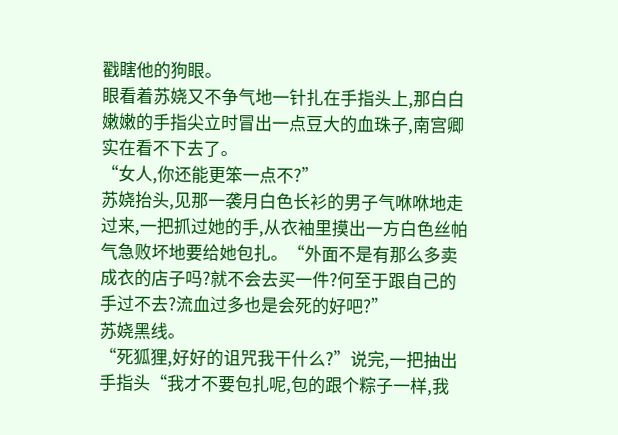戳瞎他的狗眼。
眼看着苏娆又不争气地一针扎在手指头上,那白白嫩嫩的手指尖立时冒出一点豆大的血珠子,南宫卿实在看不下去了。
“女人,你还能更笨一点不?”
苏娆抬头,见那一袭月白色长衫的男子气咻咻地走过来,一把抓过她的手,从衣袖里摸出一方白色丝帕气急败坏地要给她包扎。“外面不是有那么多卖成衣的店子吗?就不会去买一件?何至于跟自己的手过不去?流血过多也是会死的好吧?”
苏娆黑线。
“死狐狸,好好的诅咒我干什么?”说完,一把抽出手指头“我才不要包扎呢,包的跟个粽子一样,我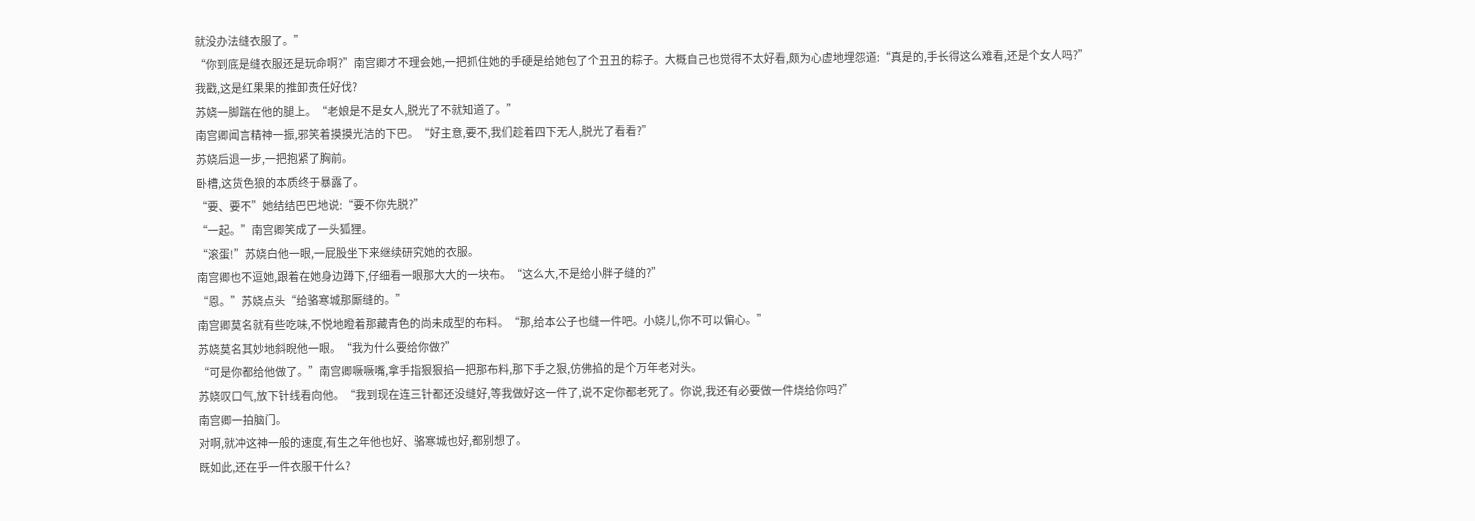就没办法缝衣服了。”
“你到底是缝衣服还是玩命啊?”南宫卿才不理会她,一把抓住她的手硬是给她包了个丑丑的粽子。大概自己也觉得不太好看,颇为心虚地埋怨道:“真是的,手长得这么难看,还是个女人吗?”
我戳,这是红果果的推卸责任好伐?
苏娆一脚踹在他的腿上。“老娘是不是女人,脱光了不就知道了。”
南宫卿闻言精神一振,邪笑着摸摸光洁的下巴。“好主意,要不,我们趁着四下无人,脱光了看看?”
苏娆后退一步,一把抱紧了胸前。
卧槽,这货色狼的本质终于暴露了。
“要、要不”她结结巴巴地说:“要不你先脱?”
“一起。”南宫卿笑成了一头狐狸。
“滚蛋!”苏娆白他一眼,一屁股坐下来继续研究她的衣服。
南宫卿也不逗她,跟着在她身边蹲下,仔细看一眼那大大的一块布。“这么大,不是给小胖子缝的?”
“恩。”苏娆点头“给骆寒城那厮缝的。”
南宫卿莫名就有些吃味,不悦地瞪着那藏青色的尚未成型的布料。“那,给本公子也缝一件吧。小娆儿,你不可以偏心。”
苏娆莫名其妙地斜睨他一眼。“我为什么要给你做?”
“可是你都给他做了。”南宫卿噘噘嘴,拿手指狠狠掐一把那布料,那下手之狠,仿佛掐的是个万年老对头。
苏娆叹口气,放下针线看向他。“我到现在连三针都还没缝好,等我做好这一件了,说不定你都老死了。你说,我还有必要做一件烧给你吗?”
南宫卿一拍脑门。
对啊,就冲这神一般的速度,有生之年他也好、骆寒城也好,都别想了。
既如此,还在乎一件衣服干什么?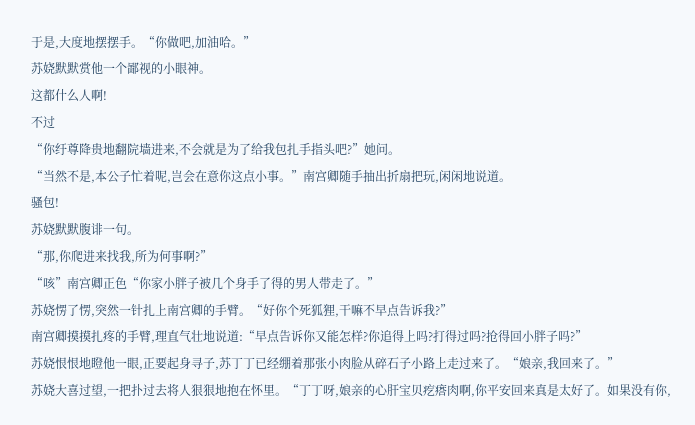于是,大度地摆摆手。“你做吧,加油哈。”
苏娆默默赏他一个鄙视的小眼神。
这都什么人啊!
不过
“你纡尊降贵地翻院墙进来,不会就是为了给我包扎手指头吧?”她问。
“当然不是,本公子忙着呢,岂会在意你这点小事。”南宫卿随手抽出折扇把玩,闲闲地说道。
骚包!
苏娆默默腹诽一句。
“那,你爬进来找我,所为何事啊?”
“咳”南宫卿正色“你家小胖子被几个身手了得的男人带走了。”
苏娆愣了愣,突然一针扎上南宫卿的手臂。“好你个死狐狸,干嘛不早点告诉我?”
南宫卿摸摸扎疼的手臂,理直气壮地说道:“早点告诉你又能怎样?你追得上吗?打得过吗?抢得回小胖子吗?”
苏娆恨恨地瞪他一眼,正要起身寻子,苏丁丁已经绷着那张小肉脸从碎石子小路上走过来了。“娘亲,我回来了。”
苏娆大喜过望,一把扑过去将人狠狠地抱在怀里。“丁丁呀,娘亲的心肝宝贝疙瘩肉啊,你平安回来真是太好了。如果没有你,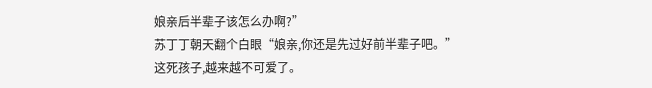娘亲后半辈子该怎么办啊?”
苏丁丁朝天翻个白眼“娘亲,你还是先过好前半辈子吧。”
这死孩子,越来越不可爱了。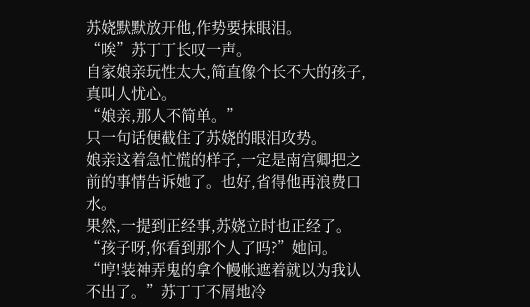苏娆默默放开他,作势要抹眼泪。
“唉”苏丁丁长叹一声。
自家娘亲玩性太大,简直像个长不大的孩子,真叫人忧心。
“娘亲,那人不简单。”
只一句话便截住了苏娆的眼泪攻势。
娘亲这着急忙慌的样子,一定是南宫卿把之前的事情告诉她了。也好,省得他再浪费口水。
果然,一提到正经事,苏娆立时也正经了。
“孩子呀,你看到那个人了吗?”她问。
“哼!装神弄鬼的拿个幔帐遮着就以为我认不出了。”苏丁丁不屑地冷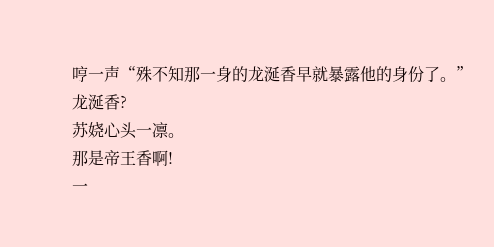哼一声“殊不知那一身的龙涎香早就暴露他的身份了。”
龙涎香?
苏娆心头一凛。
那是帝王香啊!
一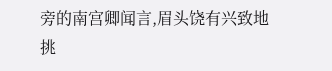旁的南宫卿闻言,眉头饶有兴致地挑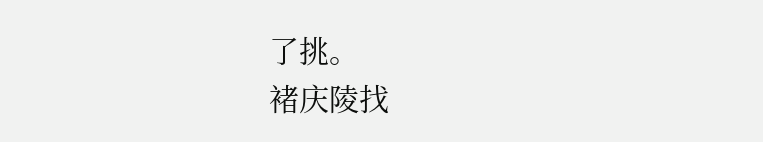了挑。
褚庆陵找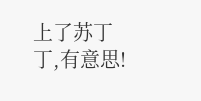上了苏丁丁,有意思!